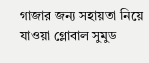গাজার জন্য সহায়তা নিয়ে যাওয়া গ্লোবাল সুমুড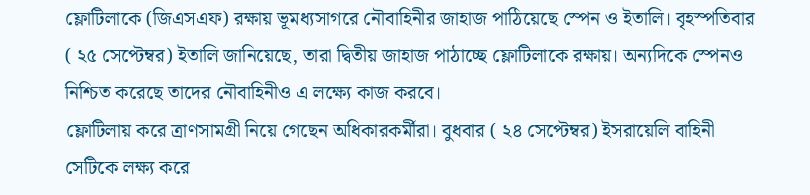ফ্লোটিলাকে (জিএসএফ) রক্ষায় ভূমধ্যসাগরে নৌবাহিনীর জাহাজ পাঠিয়েছে স্পেন ও ইতালি। বৃহস্পতিবার ( ২৫ সেপ্টেম্বর) ইতালি জানিয়েছে, তারা দ্বিতীয় জাহাজ পাঠাচ্ছে ফ্লোটিলাকে রক্ষায়। অন্যদিকে স্পেনও নিশ্চিত করেছে তাদের নৌবাহিনীও এ লক্ষ্যে কাজ করবে।
ফ্লোটিলায় করে ত্রাণসামগ্রী নিয়ে গেছেন অধিকারকর্মীরা। বুধবার ( ২৪ সেপ্টেম্বর) ইসরায়েলি বাহিনী সেটিকে লক্ষ্য করে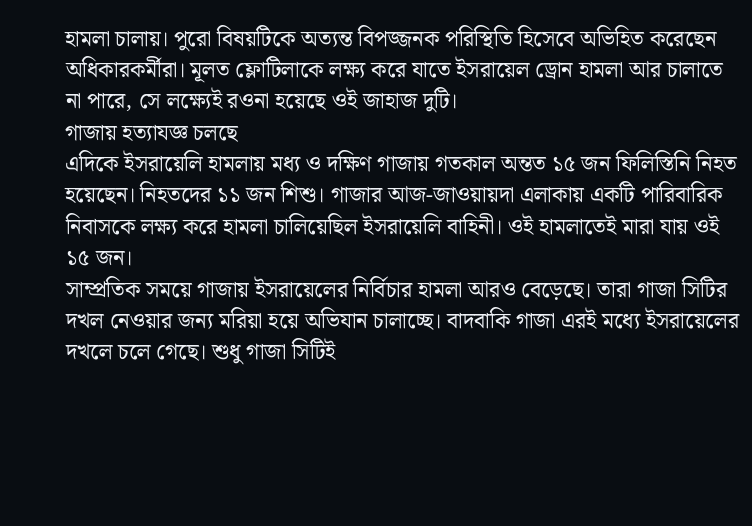হামলা চালায়। পুরো বিষয়টিকে অত্যন্ত বিপজ্জনক পরিস্থিতি হিসেবে অভিহিত করেছেন অধিকারকর্মীরা। মূলত ফ্লোটিলাকে লক্ষ্য করে যাতে ইসরায়েল ড্রোন হামলা আর চালাতে না পারে, সে লক্ষ্যেই রওনা হয়েছে ওই জাহাজ দুটি।
গাজায় হত্যাযজ্ঞ চলছে
এদিকে ইসরায়েলি হামলায় মধ্য ও দক্ষিণ গাজায় গতকাল অন্তত ১৫ জন ফিলিস্তিনি নিহত হয়েছেন। নিহতদের ১১ জন শিশু। গাজার আজ-জাওয়ায়দা এলাকায় একটি পারিবারিক নিবাসকে লক্ষ্য করে হামলা চালিয়েছিল ইসরায়েলি বাহিনী। ওই হামলাতেই মারা যায় ওই ১৫ জন।
সাম্প্রতিক সময়ে গাজায় ইসরায়েলের নির্বিচার হামলা আরও বেড়েছে। তারা গাজা সিটির দখল নেওয়ার জন্য মরিয়া হয়ে অভিযান চালাচ্ছে। বাদবাকি গাজা এরই মধ্যে ইসরায়েলের দখলে চলে গেছে। শুধু গাজা সিটিই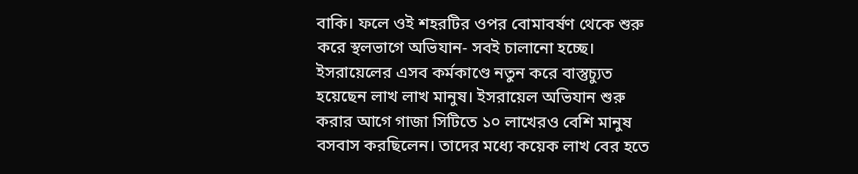বাকি। ফলে ওই শহরটির ওপর বোমাবর্ষণ থেকে শুরু করে স্থলভাগে অভিযান- সবই চালানো হচ্ছে।
ইসরায়েলের এসব কর্মকাণ্ডে নতুন করে বাস্তুচ্যুত হয়েছেন লাখ লাখ মানুষ। ইসরায়েল অভিযান শুরু করার আগে গাজা সিটিতে ১০ লাখেরও বেশি মানুষ বসবাস করছিলেন। তাদের মধ্যে কয়েক লাখ বের হতে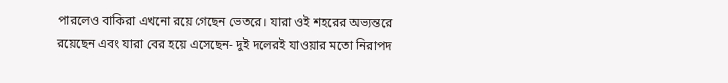পারলেও বাকিরা এখনো রয়ে গেছেন ভেতরে। যারা ওই শহরের অভ্যন্তরে রয়েছেন এবং যারা বের হয়ে এসেছেন- দুই দলেরই যাওয়ার মতো নিরাপদ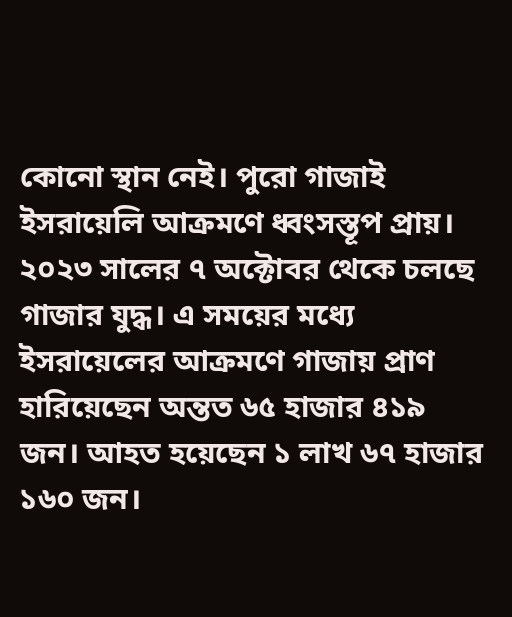কোনো স্থান নেই। পুরো গাজাই ইসরায়েলি আক্রমণে ধ্বংসস্তূপ প্রায়।
২০২৩ সালের ৭ অক্টোবর থেকে চলছে গাজার যুদ্ধ। এ সময়ের মধ্যে ইসরায়েলের আক্রমণে গাজায় প্রাণ হারিয়েছেন অন্তত ৬৫ হাজার ৪১৯ জন। আহত হয়েছেন ১ লাখ ৬৭ হাজার ১৬০ জন।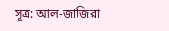সূত্র: আল-জাজিরা